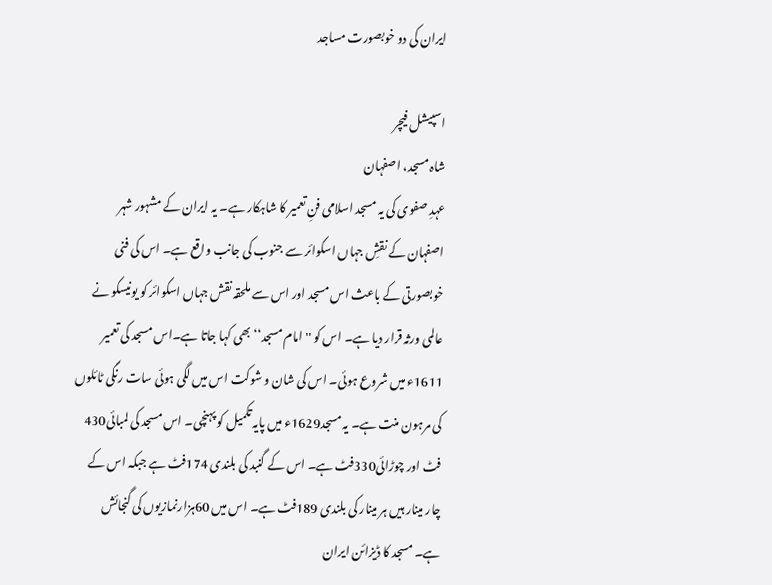ایران کی دو خوبصورت مساجد

اسپیشل فیچر
شاہ مسجد، اصفہان
عہدِ صفوی کی یہ مسجد اسلامی فنِ تعمیر کا شاہکار ہے۔ یہ ایران کے مشہور شہر اصفہان کے نقشِ جہاں اسکوائر سے جنوب کی جانب واقع ہے۔ اس کی فنی خوبصورتی کے باعث اس مسجد اور اس سے ملحقہ نقش جہاں اسکوائر کو یونیسکو نے عالمی ورثہ قرار دیا ہے۔ اس کو '' امام مسجد‘‘ بھی کہا جاتا ہے۔اس مسجد کی تعمیر 1611ء میں شروع ہوئی۔ اس کی شان و شوکت اس میں لگی ہوئی سات رنگی ٹائلوں کی مرہون منت ہے۔ یہ مسجد1629ء میں پایہ تکمیل کو پہنچی۔ اس مسجد کی لمبائی430 فٹ اور چوڑائی330فٹ ہے۔ اس کے گنبد کی بلندی 174فٹ ہے جبکہ اس کے چار مینار ہیں ہر مینار کی بلندی 189فٹ ہے۔ اس میں 60ہزارنمازیوں کی گنجائش ہے۔ مسجد کا ڈیزائن ایران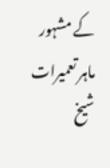کے مشہور ماہر تعمیرات شیخ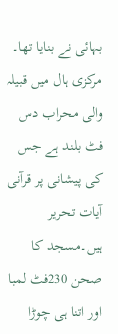بہائی نے بنایا تھا۔ مرکزی ہال میں قبیلہ والی محراب دس فٹ بلند ہے جس کی پیشانی پر قرآنی آیات تحریر ہیں۔مسجد کا صحن 230فٹ لمبا اور اتنا ہی چوڑا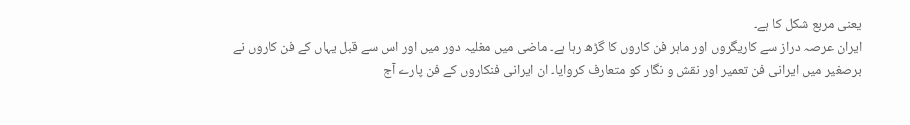یعنی مربع شکل کا ہے۔
ایران عرصہ دراز سے کاریگروں اور ماہر فن کاروں کا گڑھ رہا ہے۔ ماضی میں مغلیہ دور میں اور اس سے قبل یہاں کے فن کاروں نے برصغیر میں ایرانی فن تعمیر اور نقش و نگار کو متعارف کروایا۔ ان ایرانی فنکاروں کے فن پارے آج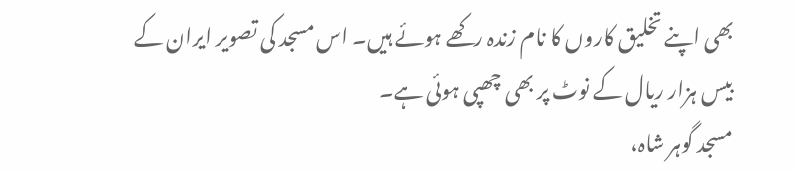بھی اپنے تخلیق کاروں کا نام زندہ رکھے ہوئے ہیں۔ اس مسجد کی تصویر ایران کے بیس ہزار ریال کے نوٹ پر بھی چھپی ہوئی ہے۔
مسجد گوہر شاہ،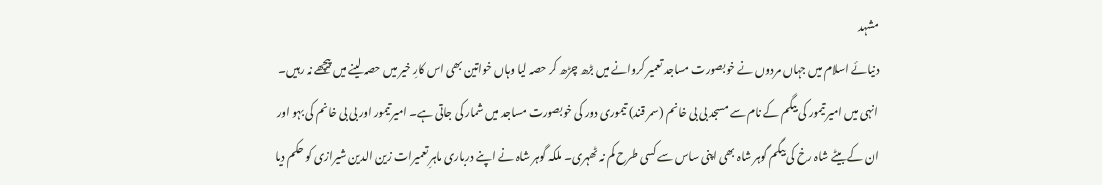مشہد
دنیائے اسلام میں جہاں مردوں نے خوبصورت مساجد تعمیر کروانے میں بڑھ چڑھ کر حصہ لیا وہاں خواتین بھی اس کارِ خیر میں حصہ لینے میں پیچھے نہ رہیں۔ انہی میں امیر تیمور کی بیگم کے نام سے مسجد بی بی خانم (سمر قند) تیموری دور کی خوبصورت مساجد میں شمار کی جاتی ہے۔ امیر تیمور اور بی بی خانم کی بہو اور ان کے بیٹے شاہ رخ کی بیگم گوہر شاہ بھی اپنی ساس سے کسی طرح کم نہ ٹھہری۔ ملکہ گوہر شاہ نے اپنے درباری ماہرِ تعمیرات زین الدین شیرازی کو حکم دیا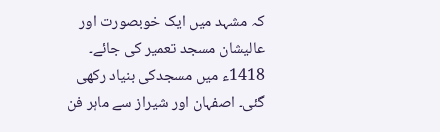کہ مشہد میں ایک خوبصورت اور عالیشان مسجد تعمیر کی جائے۔
1418ء میں مسجدکی بنیاد رکھی گئی۔ اصفہان اور شیراز سے ماہر فن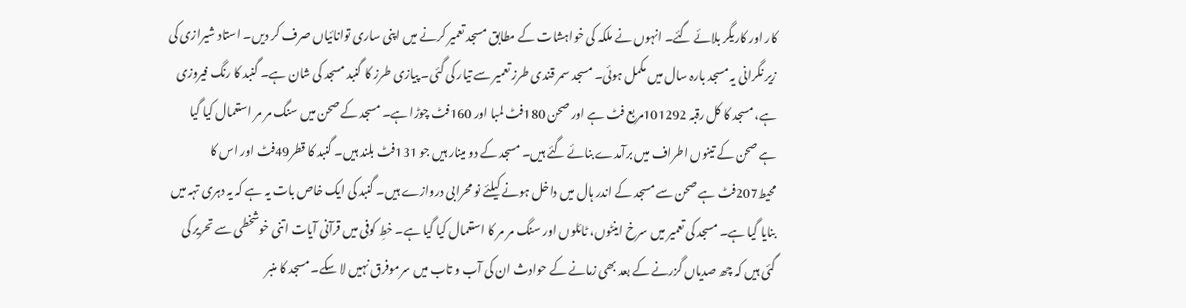کار اور کاریگر بلائے گئے۔ انہوں نے ملکہ کی خواہشات کے مطابق مسجد تعمیر کرنے میں اپنی ساری توانائیاں صرف کر دیں۔ استاد شیرازی کی زیر نگرانی یہ مسجد بارہ سال میں مکمل ہوئی۔ مسجد سمر قندی طرز تعمیر سے تیار کی گئی۔ پیازی طرز کا گنبد مسجد کی شان ہے۔ گنبد کا رنگ فیروزی ہے، مسجد کا کل رقبہ 101292مربع فٹ ہے اور صحن 180فٹ لمبا اور 160فٹ چوڑا ہے۔ مسجد کے صحن میں سنگ مر مر استعمال کیا گیا ہے صحن کے تینوں اطراف میں برآمدے بنائے گئے ہیں۔ مسجد کے دو مینار ہیں جو 131فٹ بلند ہیں۔ گنبد کا قطر49فٹ اور اس کا محیط207فٹ ہے صحن سے مسجد کے اندر ہال میں داخل ہونے کیلئے نو محرابی دروازے ہیں۔ گنبد کی ایک خاص بات یہ ہے کہ یہ دہری تہہ میں بنایا گیا ہے۔ مسجد کی تعمیر میں سرخ اینٹوں، ٹائلوں اور سنگ مر مر کا استعمال کیا گیا ہے۔ خطِ کوفی میں قرآنی آیات اتنی خوشخطی سے تحریر کی گئی ہیں کہ چھ صدیاں گزرنے کے بعد بھی زمانے کے حوادث ان کی آب و تاب میں سرموفرق نہیں لا سکے۔ مسجد کا منبر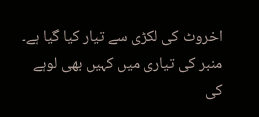اخروٹ کی لکڑی سے تیار کیا گیا ہے۔ منبر کی تیاری میں کہیں بھی لوہے کی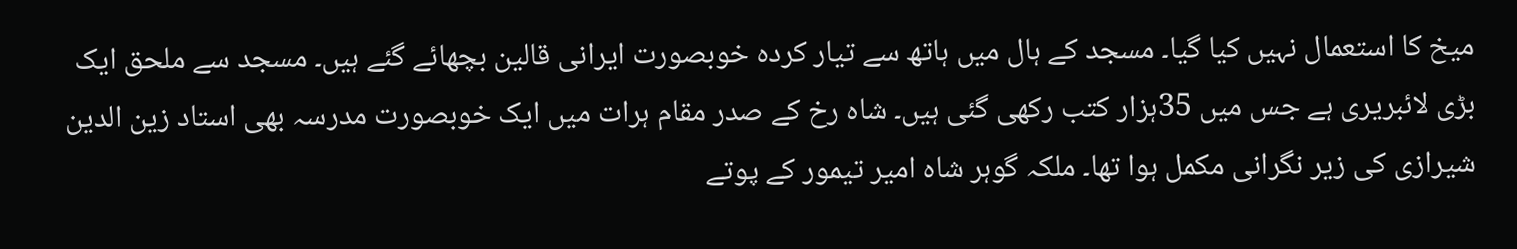میخ کا استعمال نہیں کیا گیا۔ مسجد کے ہال میں ہاتھ سے تیار کردہ خوبصورت ایرانی قالین بچھائے گئے ہیں۔ مسجد سے ملحق ایک بڑی لائبریری ہے جس میں 35ہزار کتب رکھی گئی ہیں۔ شاہ رخ کے صدر مقام ہرات میں ایک خوبصورت مدرسہ بھی استاد زین الدین شیرازی کی زیر نگرانی مکمل ہوا تھا۔ ملکہ گوہر شاہ امیر تیمور کے پوتے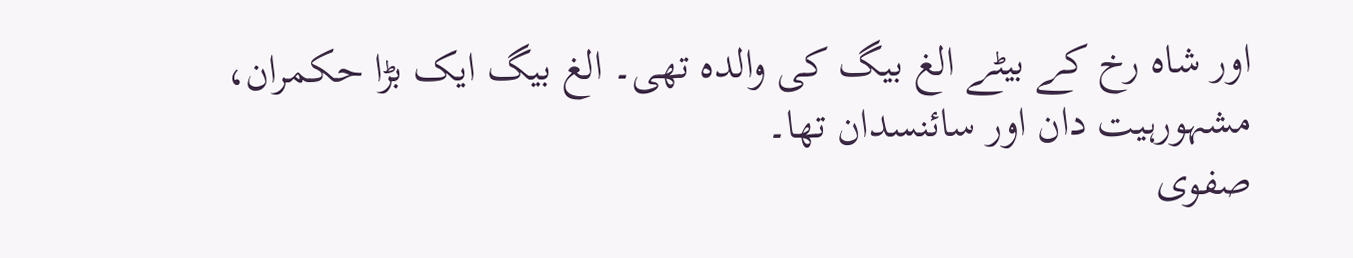اور شاہ رخ کے بیٹے الغ بیگ کی والدہ تھی۔ الغ بیگ ایک بڑا حکمران، مشہورہیت دان اور سائنسدان تھا۔
صفوی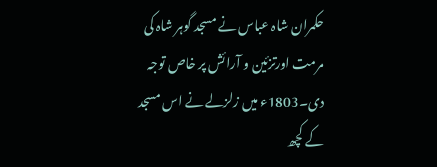حکمران شاہ عباس نے مسجد گوہر شاہ کی مرمت اورتزئین و آرائش پر خاص توجہ دی۔1803ء میں زلزلے نے اس مسجد کے کچھ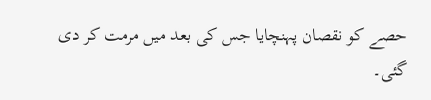حصے کو نقصان پہنچایا جس کی بعد میں مرمت کر دی گئی۔